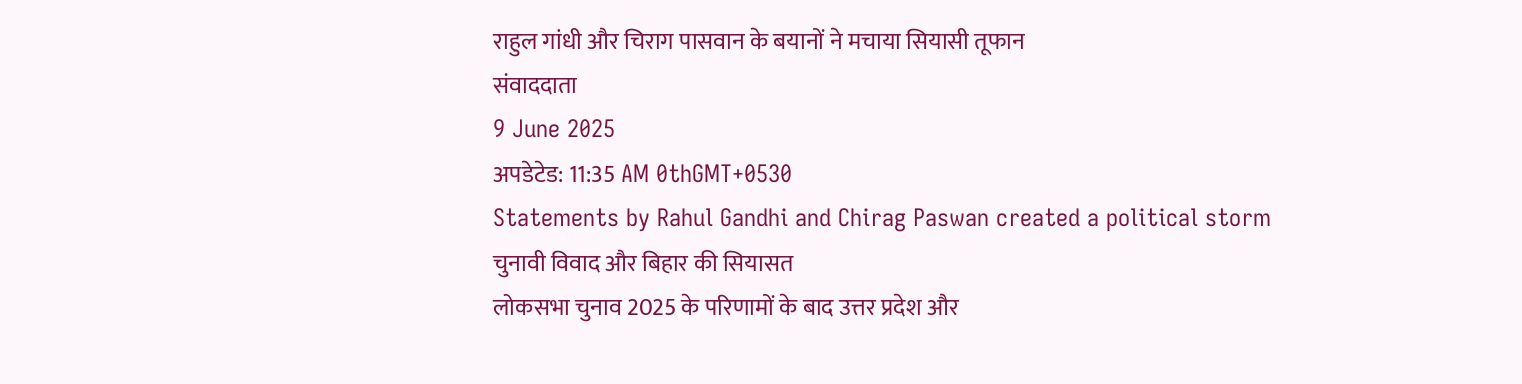राहुल गांधी और चिराग पासवान के बयानों ने मचाया सियासी तूफान
संवाददाता
9 June 2025
अपडेटेड: 11:35 AM 0thGMT+0530
Statements by Rahul Gandhi and Chirag Paswan created a political storm
चुनावी विवाद और बिहार की सियासत
लोकसभा चुनाव 2025 के परिणामों के बाद उत्तर प्रदेश और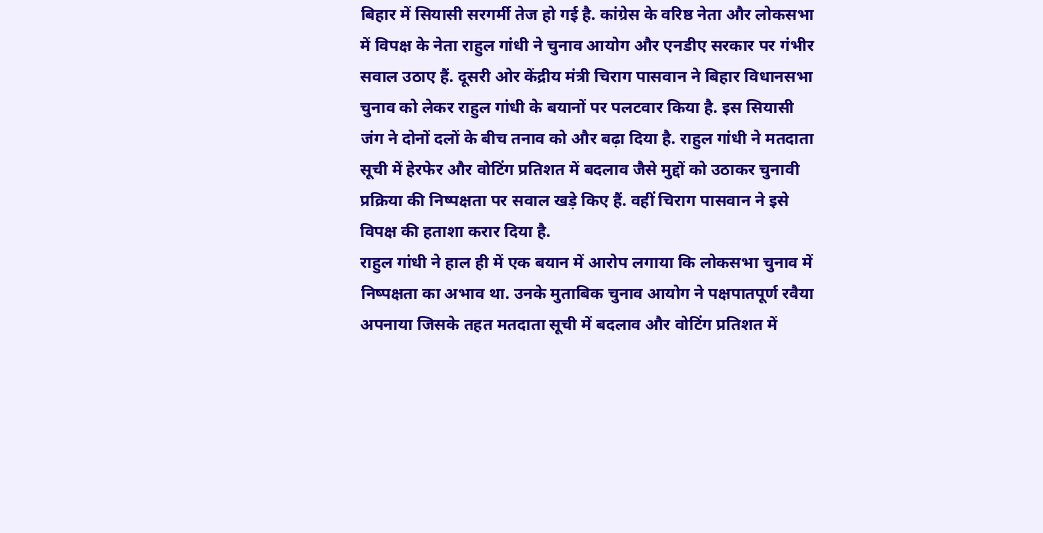बिहार में सियासी सरगर्मी तेज हो गई है. कांग्रेस के वरिष्ठ नेता और लोकसभा में विपक्ष के नेता राहुल गांधी ने चुनाव आयोग और एनडीए सरकार पर गंभीर सवाल उठाए हैं. दूसरी ओर केंद्रीय मंत्री चिराग पासवान ने बिहार विधानसभा चुनाव को लेकर राहुल गांधी के बयानों पर पलटवार किया है. इस सियासी जंग ने दोनों दलों के बीच तनाव को और बढ़ा दिया है. राहुल गांधी ने मतदाता सूची में हेरफेर और वोटिंग प्रतिशत में बदलाव जैसे मुद्दों को उठाकर चुनावी प्रक्रिया की निष्पक्षता पर सवाल खड़े किए हैं. वहीं चिराग पासवान ने इसे विपक्ष की हताशा करार दिया है.
राहुल गांधी ने हाल ही में एक बयान में आरोप लगाया कि लोकसभा चुनाव में निष्पक्षता का अभाव था. उनके मुताबिक चुनाव आयोग ने पक्षपातपूर्ण रवैया अपनाया जिसके तहत मतदाता सूची में बदलाव और वोटिंग प्रतिशत में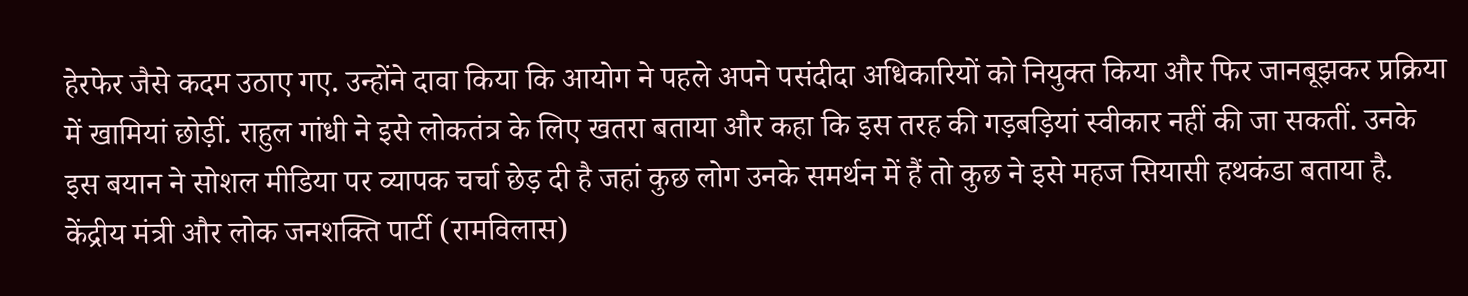हेरफेर जैसे कदम उठाए गए. उन्होंने दावा किया कि आयोग ने पहले अपने पसंदीदा अधिकारियों को नियुक्त किया और फिर जानबूझकर प्रक्रिया में खामियां छोड़ीं. राहुल गांधी ने इसे लोकतंत्र के लिए खतरा बताया और कहा कि इस तरह की गड़बड़ियां स्वीकार नहीं की जा सकतीं. उनके इस बयान ने सोशल मीडिया पर व्यापक चर्चा छेड़ दी है जहां कुछ लोग उनके समर्थन में हैं तो कुछ ने इसे महज सियासी हथकंडा बताया है.
केंद्रीय मंत्री और लोक जनशक्ति पार्टी (रामविलास)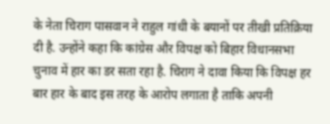के नेता चिराग पासवान ने राहुल गांधी के बयानों पर तीखी प्रतिक्रिया दी है. उन्होंने कहा कि कांग्रेस और विपक्ष को बिहार विधानसभा चुनाव में हार का डर सता रहा है. चिराग ने दावा किया कि विपक्ष हर बार हार के बाद इस तरह के आरोप लगाता है ताकि अपनी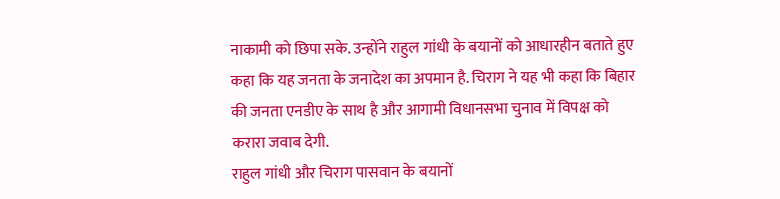नाकामी को छिपा सके. उन्होंने राहुल गांधी के बयानों को आधारहीन बताते हुए कहा कि यह जनता के जनादेश का अपमान है. चिराग ने यह भी कहा कि बिहार की जनता एनडीए के साथ है और आगामी विधानसभा चुनाव में विपक्ष को करारा जवाब देगी.
राहुल गांधी और चिराग पासवान के बयानों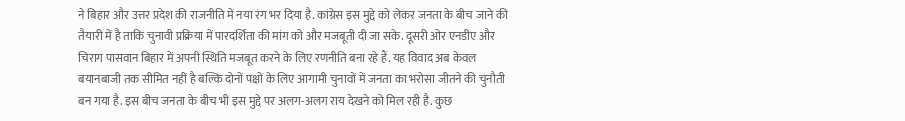ने बिहार और उत्तर प्रदेश की राजनीति में नया रंग भर दिया है. कांग्रेस इस मुद्दे को लेकर जनता के बीच जाने की तैयारी में है ताकि चुनावी प्रक्रिया में पारदर्शिता की मांग को और मजबूती दी जा सके. दूसरी ओर एनडीए और चिराग पासवान बिहार में अपनी स्थिति मजबूत करने के लिए रणनीति बना रहे हैं. यह विवाद अब केवल बयानबाजी तक सीमित नहीं है बल्कि दोनों पक्षों के लिए आगामी चुनावों में जनता का भरोसा जीतने की चुनौती बन गया है. इस बीच जनता के बीच भी इस मुद्दे पर अलग-अलग राय देखने को मिल रही है. कुछ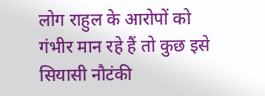लोग राहुल के आरोपों को गंभीर मान रहे हैं तो कुछ इसे सियासी नौटंकी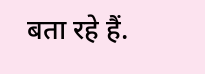बता रहे हैं.